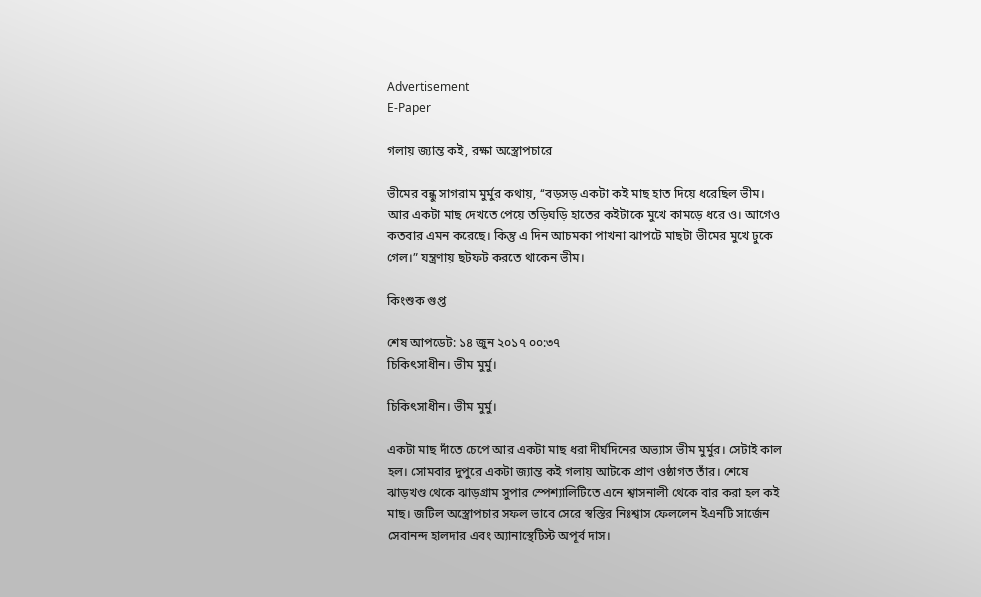Advertisement
E-Paper

গলায় জ্যান্ত কই, রক্ষা অস্ত্রোপচারে

ভীমের বন্ধু সাগরাম মুর্মুর কথায়, ‘‘বড়সড় একটা কই মাছ হাত দিয়ে ধরেছিল ভীম। আর একটা মাছ দেখতে পেয়ে তড়িঘড়ি হাতের কইটাকে মুখে কামড়ে ধরে ও। আগেও কতবার এমন করেছে। কিন্তু এ দিন আচমকা পাখনা ঝাপটে মাছটা ভীমের মুখে ঢুকে গেল।” যন্ত্রণায় ছটফট করতে থাকেন ভীম।

কিং‌শুক গুপ্ত

শেষ আপডেট: ১৪ জুন ২০১৭ ০০:৩৭
চিকিৎসাধীন। ভীম মুর্মু।

চিকিৎসাধীন। ভীম মুর্মু।

একটা মাছ দাঁতে চেপে আর একটা মাছ ধরা দীর্ঘদিনের অভ্যাস ভীম মুর্মুর। সেটাই কাল হল। সোমবার দুপুরে একটা জ্যান্ত কই গলায় আটকে প্রাণ ওষ্ঠাগত তাঁর। শেষে ঝাড়খণ্ড থেকে ঝাড়গ্রাম সুপার স্পেশ্যালিটিতে এনে শ্বাসনালী থেকে বার করা হল কই মাছ। জটিল অস্ত্রোপচার সফল ভাবে সেরে স্বস্তির নিঃশ্বাস ফেললেন ইএনটি সার্জেন সেবানন্দ হালদার এবং অ্যানাস্থেটিস্ট অপূর্ব দাস।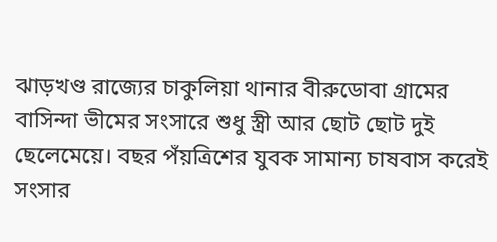ঝাড়খণ্ড রাজ্যের চাকুলিয়া থানার বীরুডোবা গ্রামের বাসিন্দা ভীমের সংসারে শুধু স্ত্রী আর ছোট ছোট দুই ছেলেমেয়ে। বছর পঁয়ত্রিশের যুবক সামান্য চাষবাস করেই সংসার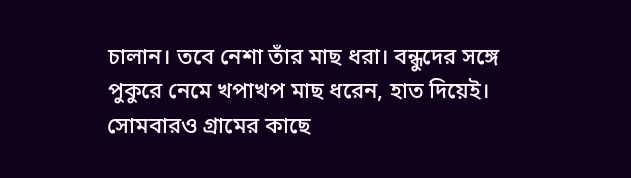চালান। তবে নেশা তাঁর মাছ ধরা। বন্ধুদের সঙ্গে পুকুরে নেমে খপাখপ মাছ ধরেন, হাত দিয়েই। সোমবারও গ্রামের কাছে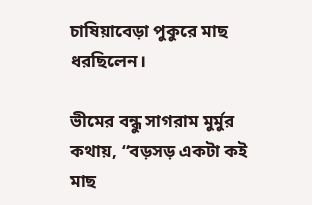চাষিয়াবেড়া পুকুরে মাছ ধরছিলেন।

ভীমের বন্ধু সাগরাম মুর্মুর কথায়, ‘‘বড়সড় একটা কই মাছ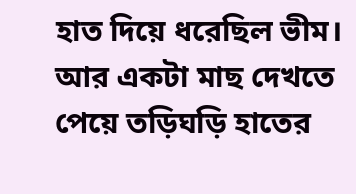হাত দিয়ে ধরেছিল ভীম। আর একটা মাছ দেখতে পেয়ে তড়িঘড়ি হাতের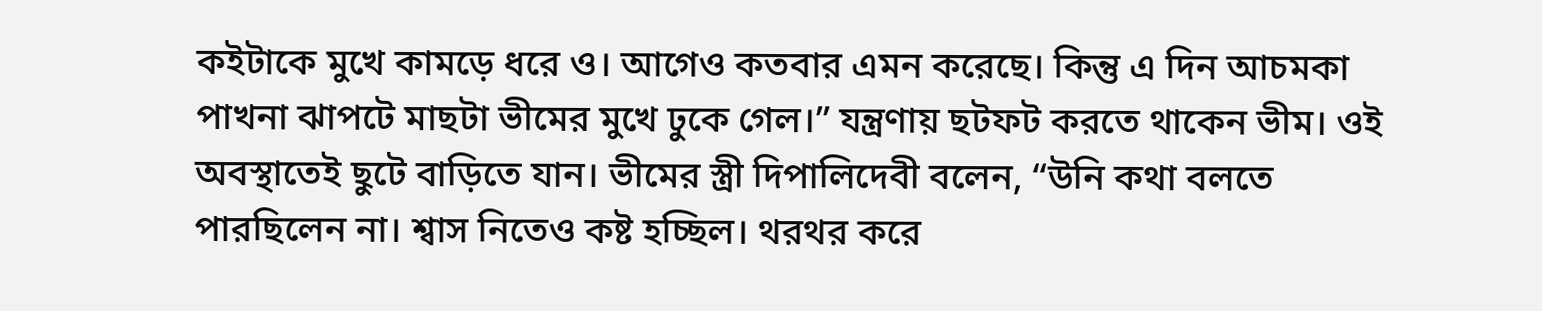কইটাকে মুখে কামড়ে ধরে ও। আগেও কতবার এমন করেছে। কিন্তু এ দিন আচমকা পাখনা ঝাপটে মাছটা ভীমের মুখে ঢুকে গেল।” যন্ত্রণায় ছটফট করতে থাকেন ভীম। ওই অবস্থাতেই ছুটে বাড়িতে যান। ভীমের স্ত্রী দিপালিদেবী বলেন, “উনি কথা বলতে পারছিলেন না। শ্বাস নিতেও কষ্ট হচ্ছিল। থরথর করে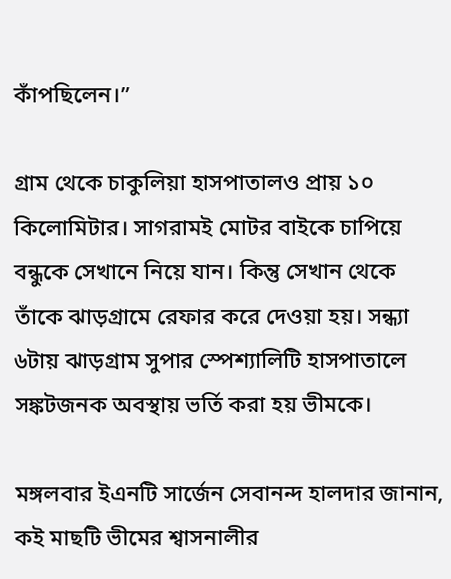কাঁপছিলেন।”

গ্রাম থেকে চাকুলিয়া হাসপাতালও প্রায় ১০ কিলোমিটার। সাগরামই মোটর বাইকে চাপিয়ে বন্ধুকে সেখানে নিয়ে যান। কিন্তু সেখান থেকে তাঁকে ঝাড়গ্রামে রেফার করে দেওয়া হয়। সন্ধ্যা ৬টায় ঝাড়গ্রাম সুপার স্পেশ্যালিটি হাসপাতালে সঙ্কটজনক অবস্থায় ভর্তি করা হয় ভীমকে।

মঙ্গলবার ইএনটি সার্জেন সেবানন্দ হালদার জানান, কই মাছটি ভীমের শ্বাসনালীর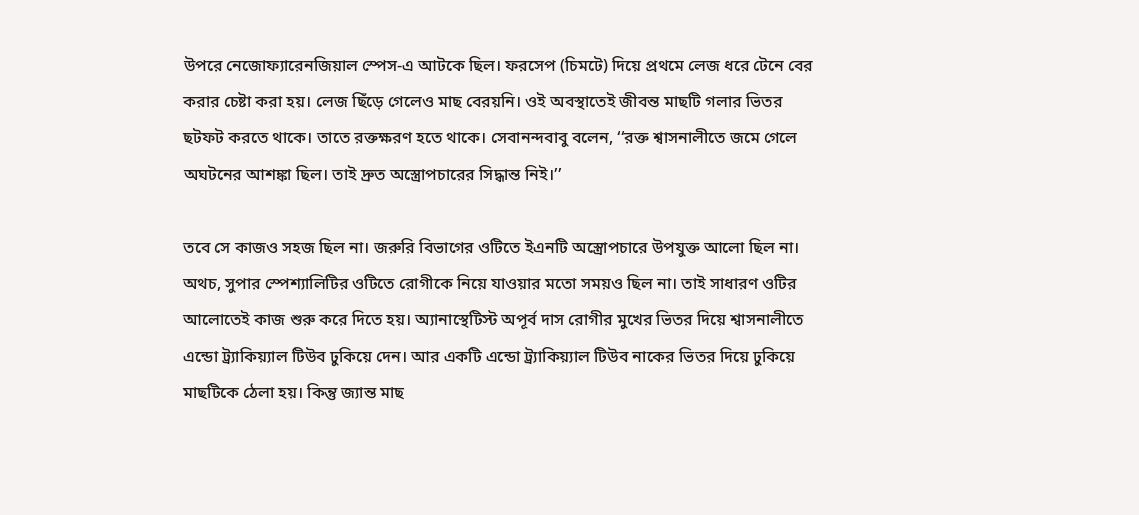উপরে নেজোফ্যারেনজিয়াল স্পেস-এ আটকে ছিল। ফরসেপ (চিমটে) দিয়ে প্রথমে লেজ ধরে টেনে বের করার চেষ্টা করা হয়। লেজ ছিঁড়ে গেলেও মাছ বেরয়নি। ওই অবস্থাতেই জীবন্ত মাছটি গলার ভিতর ছটফট করতে থাকে। তাতে রক্তক্ষরণ হতে থাকে। সেবানন্দবাবু বলেন, ‘‘রক্ত শ্বাসনালীতে জমে গেলে অঘটনের আশঙ্কা ছিল। তাই দ্রুত অস্ত্রোপচারের সিদ্ধান্ত নিই।’’

তবে সে কাজও সহজ ছিল না। জরুরি বিভাগের ওটিতে ইএনটি অস্ত্রোপচারে উপযুক্ত আলো ছিল না। অথচ, সুপার স্পেশ্যালিটির ওটিতে রোগীকে নিয়ে যাওয়ার মতো সময়ও ছিল না। তাই সাধারণ ওটির আলোতেই কাজ শুরু করে দিতে হয়। অ্যানাস্থেটিস্ট অপূর্ব দাস রোগীর মুখের ভিতর দিয়ে শ্বাসনালীতে এন্ডো ট্র্যাকিয়্যাল টিউব ঢুকিয়ে দেন। আর একটি এন্ডো ট্র্যাকিয়্যাল টিউব নাকের ভিতর দিয়ে ঢুকিয়ে মাছটিকে ঠেলা হয়। কিন্তু জ্যান্ত মাছ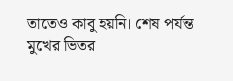তাতেও কাবু হয়নি। শেষ পর্যন্ত মুখের ভিতর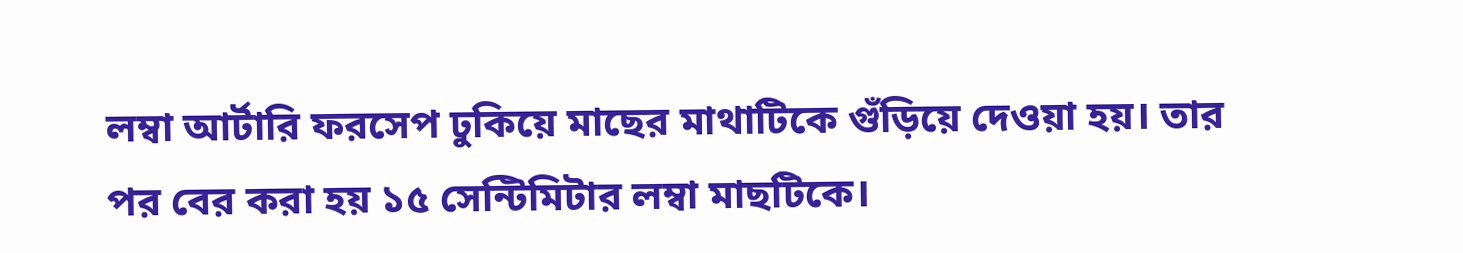লম্বা আর্টারি ফরসেপ ঢুকিয়ে মাছের মাথাটিকে গুঁড়িয়ে দেওয়া হয়। তার পর বের করা হয় ১৫ সেন্টিমিটার লম্বা মাছটিকে।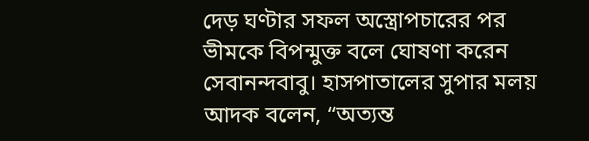দেড় ঘণ্টার সফল অস্ত্রোপচারের পর ভীমকে বিপন্মুক্ত বলে ঘোষণা করেন সে‌বানন্দবাবু। হাসপাতালের সুপার মলয় আদক বলেন, “অত্যন্ত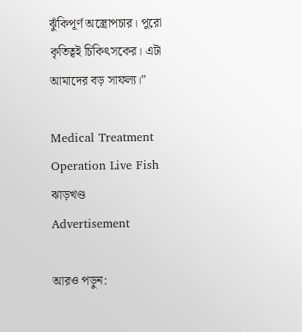ঝুঁকিপূর্ণ অস্ত্রোপচার। পুরো কৃতিত্বই চিকিৎসকের। এটা আমাদের বড় সাফল্য।”

Medical Treatment Operation Live Fish ঝাড়খণ্ড
Advertisement

আরও পড়ুন: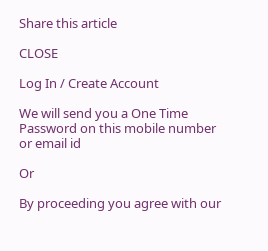Share this article

CLOSE

Log In / Create Account

We will send you a One Time Password on this mobile number or email id

Or

By proceeding you agree with our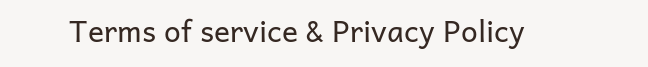Terms of service & Privacy Policy